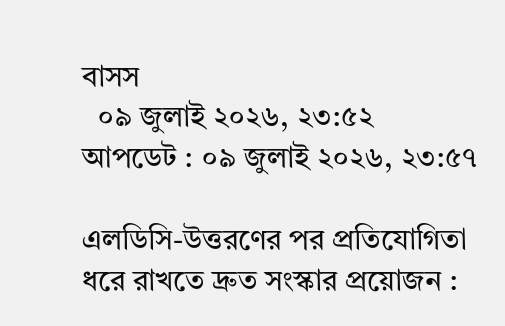বাসস
  ০৯ জুলাই ২০২৬, ২৩:৫২
আপডেট : ০৯ জুলাই ২০২৬, ২৩:৫৭

এলডিসি-উত্তরণের পর প্রতিযোগিতা ধরে রাখতে দ্রুত সংস্কার প্রয়োজন :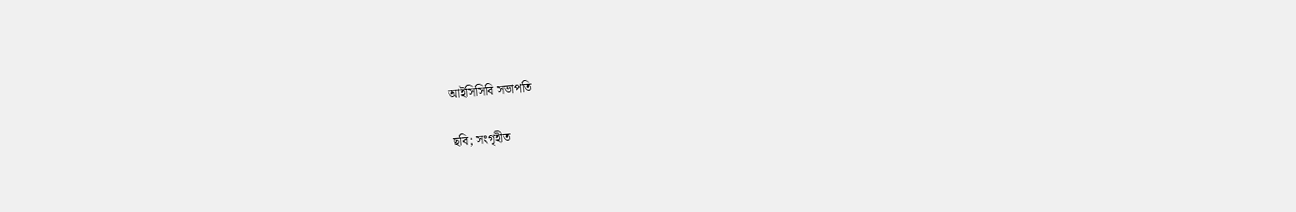আইসিসিবি সভাপতি

ছবি; সংগৃহীত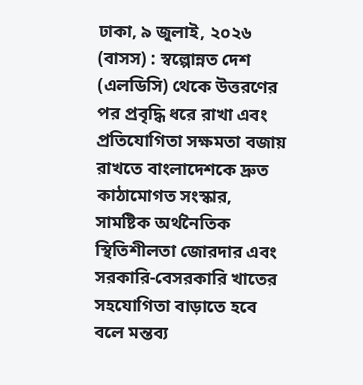ঢাকা, ৯ জুলাই, ২০২৬ (বাসস) : স্বল্পোন্নত দেশ (এলডিসি) থেকে উত্তরণের পর প্রবৃদ্ধি ধরে রাখা এবং প্রতিযোগিতা সক্ষমতা বজায় রাখতে বাংলাদেশকে দ্রুত কাঠামোগত সংস্কার, সামষ্টিক অর্থনৈতিক স্থিতিশীলতা জোরদার এবং সরকারি-বেসরকারি খাতের সহযোগিতা বাড়াতে হবে বলে মন্তব্য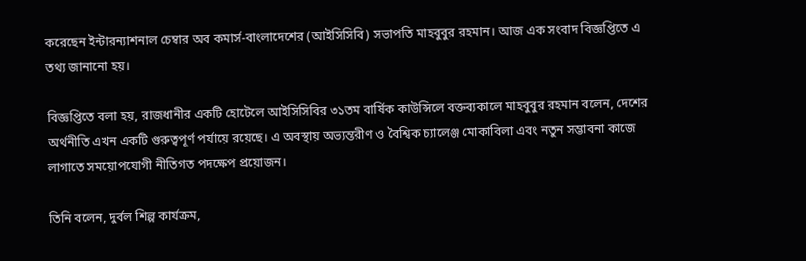করেছেন ইন্টারন্যাশনাল চেম্বার অব কমার্স-বাংলাদেশের (আইসিসিবি) সভাপতি মাহবুবুর রহমান। আজ এক সংবাদ বিজ্ঞপ্তিতে এ তথ্য জানানো হয়।

বিজ্ঞপ্তিতে বলা হয়, রাজধানীর একটি হোটেলে আইসিসিবির ৩১তম বার্ষিক কাউন্সিলে বক্তব্যকালে মাহবুবুর রহমান বলেন, দেশের অর্থনীতি এখন একটি গুরুত্বপূর্ণ পর্যায়ে রয়েছে। এ অবস্থায় অভ্যন্তরীণ ও বৈশ্বিক চ্যালেঞ্জ মোকাবিলা এবং নতুন সম্ভাবনা কাজে লাগাতে সময়োপযোগী নীতিগত পদক্ষেপ প্রয়োজন।

তিনি বলেন, দুর্বল শিল্প কার্যক্রম,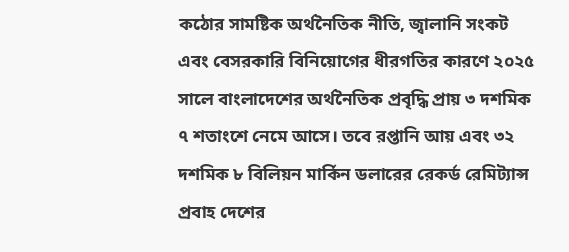কঠোর সামষ্টিক অর্থনৈতিক নীতি, জ্বালানি সংকট এবং বেসরকারি বিনিয়োগের ধীরগতির কারণে ২০২৫ সালে বাংলাদেশের অর্থনৈতিক প্রবৃদ্ধি প্রায় ৩ দশমিক ৭ শতাংশে নেমে আসে। তবে রপ্তানি আয় এবং ৩২ দশমিক ৮ বিলিয়ন মার্কিন ডলারের রেকর্ড রেমিট্যান্স প্রবাহ দেশের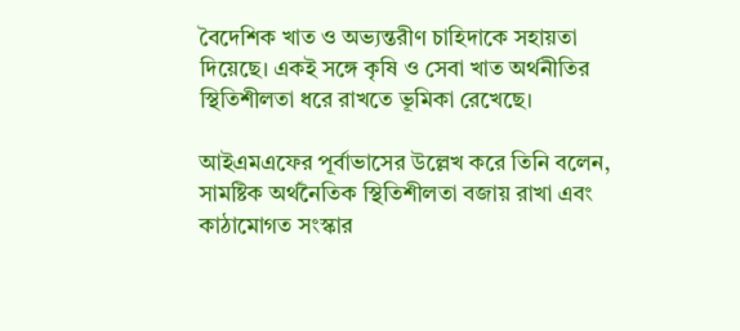বৈদেশিক খাত ও অভ্যন্তরীণ চাহিদাকে সহায়তা দিয়েছে। একই সঙ্গে কৃষি ও সেবা খাত অর্থনীতির স্থিতিশীলতা ধরে রাখতে ভূমিকা রেখেছে।

আইএমএফের পূর্বাভাসের উল্লেখ করে তিনি বলেন, সামষ্টিক অর্থনৈতিক স্থিতিশীলতা বজায় রাখা এবং কাঠামোগত সংস্কার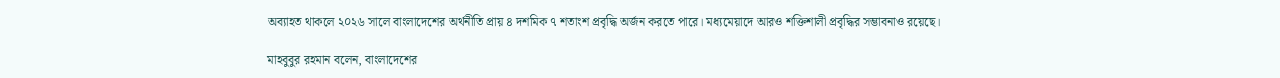অব্যাহত থাকলে ২০২৬ সালে বাংলাদেশের অর্থনীতি প্রায় ৪ দশমিক ৭ শতাংশ প্রবৃদ্ধি অর্জন করতে পারে। মধ্যমেয়াদে আরও শক্তিশালী প্রবৃদ্ধির সম্ভাবনাও রয়েছে।

মাহবুবুর রহমান বলেন, বাংলাদেশের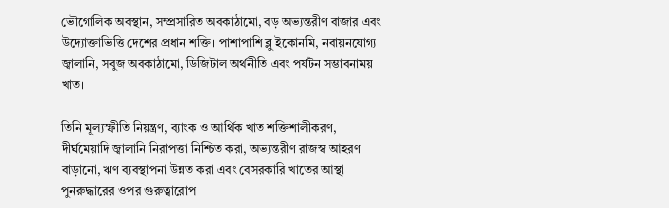ভৌগোলিক অবস্থান, সম্প্রসারিত অবকাঠামো, বড় অভ্যন্তরীণ বাজার এবং উদ্যোক্তাভিত্তি দেশের প্রধান শক্তি। পাশাপাশি ব্লু ইকোনমি, নবায়নযোগ্য জ্বালানি, সবুজ অবকাঠামো, ডিজিটাল অর্থনীতি এবং পর্যটন সম্ভাবনাময় খাত।

তিনি মূল্যস্ফীতি নিয়ন্ত্রণ, ব্যাংক ও আর্থিক খাত শক্তিশালীকরণ, দীর্ঘমেয়াদি জ্বালানি নিরাপত্তা নিশ্চিত করা, অভ্যন্তরীণ রাজস্ব আহরণ বাড়ানো, ঋণ ব্যবস্থাপনা উন্নত করা এবং বেসরকারি খাতের আস্থা পুনরুদ্ধারের ওপর গুরুত্বারোপ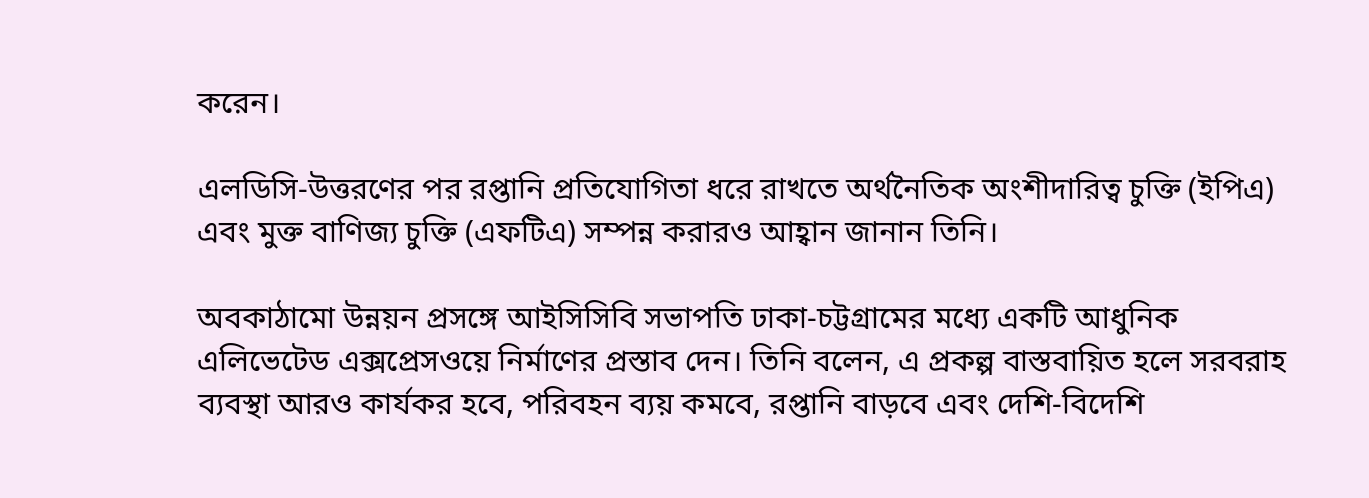করেন।

এলডিসি-উত্তরণের পর রপ্তানি প্রতিযোগিতা ধরে রাখতে অর্থনৈতিক অংশীদারিত্ব চুক্তি (ইপিএ) এবং মুক্ত বাণিজ্য চুক্তি (এফটিএ) সম্পন্ন করারও আহ্বান জানান তিনি।

অবকাঠামো উন্নয়ন প্রসঙ্গে আইসিসিবি সভাপতি ঢাকা-চট্টগ্রামের মধ্যে একটি আধুনিক এলিভেটেড এক্সপ্রেসওয়ে নির্মাণের প্রস্তাব দেন। তিনি বলেন, এ প্রকল্প বাস্তবায়িত হলে সরবরাহ ব্যবস্থা আরও কার্যকর হবে, পরিবহন ব্যয় কমবে, রপ্তানি বাড়বে এবং দেশি-বিদেশি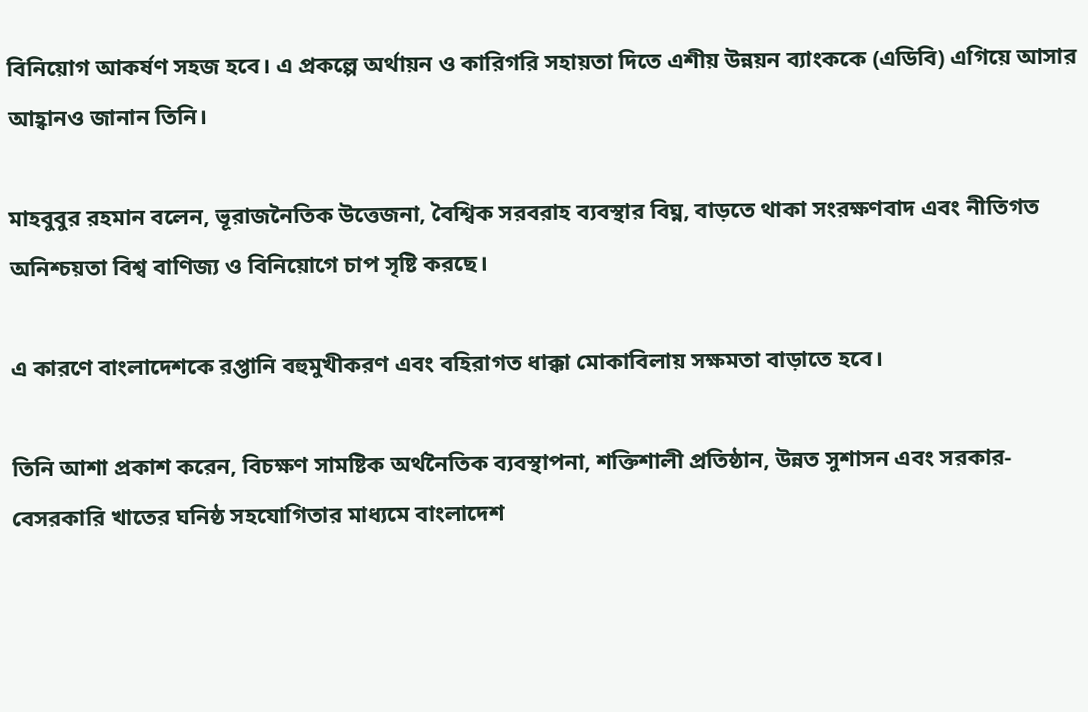বিনিয়োগ আকর্ষণ সহজ হবে। এ প্রকল্পে অর্থায়ন ও কারিগরি সহায়তা দিতে এশীয় উন্নয়ন ব্যাংককে (এডিবি) এগিয়ে আসার আহ্বানও জানান তিনি।

মাহবুবুর রহমান বলেন, ভূরাজনৈতিক উত্তেজনা, বৈশ্বিক সরবরাহ ব্যবস্থার বিঘ্ন, বাড়তে থাকা সংরক্ষণবাদ এবং নীতিগত অনিশ্চয়তা বিশ্ব বাণিজ্য ও বিনিয়োগে চাপ সৃষ্টি করছে।

এ কারণে বাংলাদেশকে রপ্তানি বহুমুখীকরণ এবং বহিরাগত ধাক্কা মোকাবিলায় সক্ষমতা বাড়াতে হবে।

তিনি আশা প্রকাশ করেন, বিচক্ষণ সামষ্টিক অর্থনৈতিক ব্যবস্থাপনা, শক্তিশালী প্রতিষ্ঠান, উন্নত সুশাসন এবং সরকার-বেসরকারি খাতের ঘনিষ্ঠ সহযোগিতার মাধ্যমে বাংলাদেশ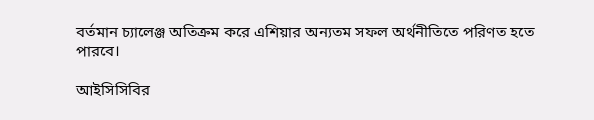বর্তমান চ্যালেঞ্জ অতিক্রম করে এশিয়ার অন্যতম সফল অর্থনীতিতে পরিণত হতে পারবে।

আইসিসিবির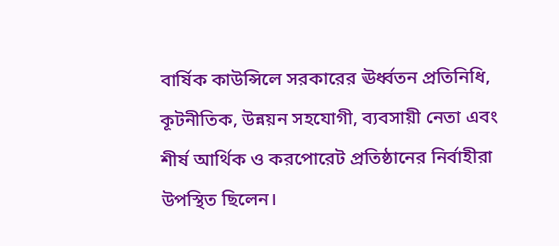বার্ষিক কাউন্সিলে সরকারের ঊর্ধ্বতন প্রতিনিধি, কূটনীতিক, উন্নয়ন সহযোগী, ব্যবসায়ী নেতা এবং শীর্ষ আর্থিক ও করপোরেট প্রতিষ্ঠানের নির্বাহীরা উপস্থিত ছিলেন।